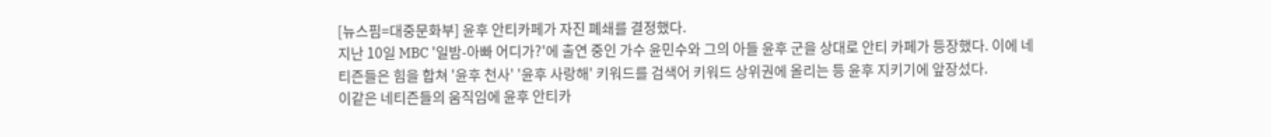[뉴스핌=대중문화부] 윤후 안티카페가 자진 폐쇄를 결정했다.
지난 10일 MBC '일밤-아빠 어디가?'에 출연 중인 가수 윤민수와 그의 아들 윤후 군을 상대로 안티 카페가 등장했다. 이에 네티즌들은 힘을 합쳐 '윤후 천사' '윤후 사랑해' 키워드를 검색어 키워드 상위권에 올리는 등 윤후 지키기에 앞장섰다.
이같은 네티즌들의 움직임에 윤후 안티카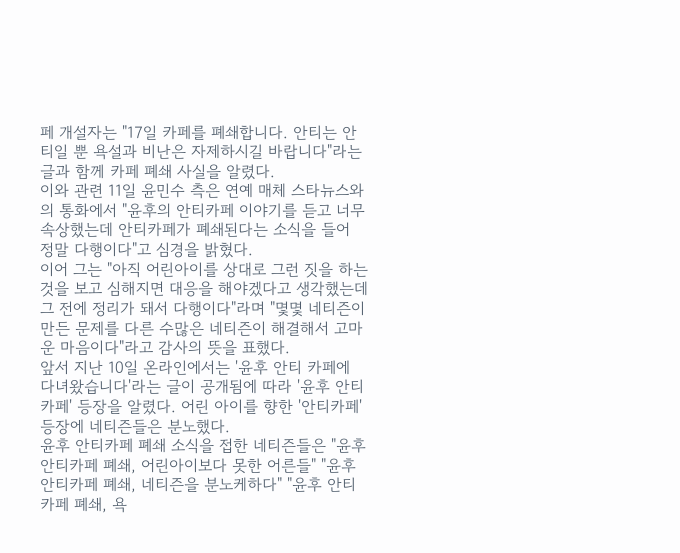페 개설자는 "17일 카페를 폐쇄합니다. 안티는 안티일 뿐 욕설과 비난은 자제하시길 바랍니다"라는 글과 함께 카페 폐쇄 사실을 알렸다.
이와 관련 11일 윤민수 측은 연예 매체 스타뉴스와의 통화에서 "윤후의 안티카페 이야기를 듣고 너무 속상했는데 안티카페가 폐쇄된다는 소식을 들어 정말 다행이다"고 심경을 밝혔다.
이어 그는 "아직 어린아이를 상대로 그런 짓을 하는 것을 보고 심해지면 대응을 해야겠다고 생각했는데 그 전에 정리가 돼서 다행이다"라며 "몇몇 네티즌이 만든 문제를 다른 수많은 네티즌이 해결해서 고마운 마음이다"라고 감사의 뜻을 표했다.
앞서 지난 10일 온라인에서는 '윤후 안티 카페에 다녀왔습니다'라는 글이 공개됨에 따라 '윤후 안티카페' 등장을 알렸다. 어린 아이를 향한 '안티카페' 등장에 네티즌들은 분노했다.
윤후 안티카페 폐쇄 소식을 접한 네티즌들은 "윤후 안티카페 폐쇄, 어린아이보다 못한 어른들" "윤후 안티카페 폐쇄, 네티즌을 분노케하다" "윤후 안티카페 폐쇄, 욕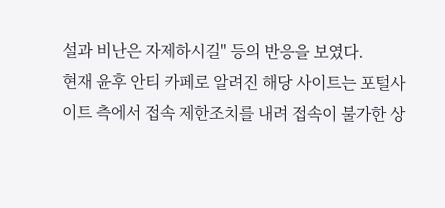설과 비난은 자제하시길" 등의 반응을 보였다.
현재 윤후 안티 카페로 알려진 해당 사이트는 포털사이트 측에서 접속 제한조치를 내려 접속이 불가한 상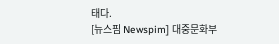태다.
[뉴스핌 Newspim] 대중문화부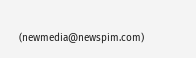(newmedia@newspim.com)